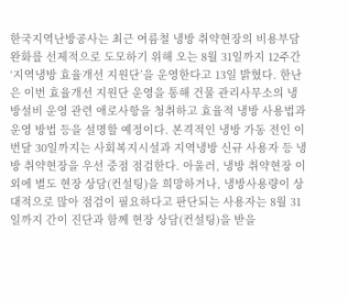한국지역난방공사는 최근 여름철 냉방 취약현장의 비용부담 완화를 선제적으로 도모하기 위해 오는 8월 31일까지 12주간 ‘지역냉방 효율개선 지원단’을 운영한다고 13일 밝혔다. 한난은 이번 효율개선 지원단 운영을 통해 건물 관리사무소의 냉방설비 운영 관련 애로사항을 청취하고 효율적 냉방 사용법과 운영 방법 등을 설명할 예정이다. 본격적인 냉방 가동 전인 이번달 30일까지는 사회복지시설과 지역냉방 신규 사용자 등 냉방 취약현장을 우선 중점 점검한다. 아울러, 냉방 취약현장 이외에 별도 현장 상담(컨설팅)을 희망하거나, 냉방사용량이 상대적으로 많아 점검이 필요하다고 판단되는 사용자는 8월 31일까지 간이 진단과 함께 현장 상담(컨설팅)을 받을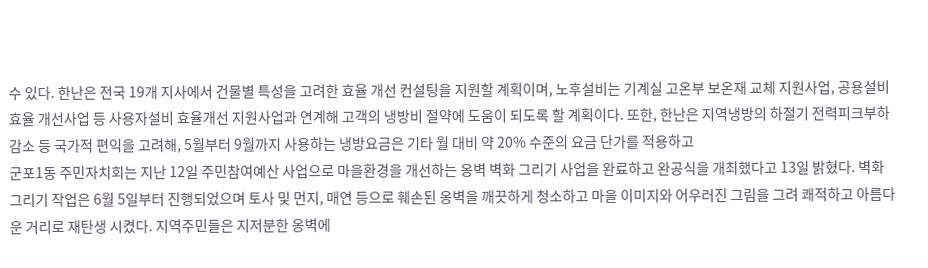수 있다. 한난은 전국 19개 지사에서 건물별 특성을 고려한 효율 개선 컨설팅을 지원할 계획이며, 노후설비는 기계실 고온부 보온재 교체 지원사업, 공용설비 효율 개선사업 등 사용자설비 효율개선 지원사업과 연계해 고객의 냉방비 절약에 도움이 되도록 할 계획이다. 또한, 한난은 지역냉방의 하절기 전력피크부하 감소 등 국가적 편익을 고려해, 5월부터 9월까지 사용하는 냉방요금은 기타 월 대비 약 20% 수준의 요금 단가를 적용하고
군포1동 주민자치회는 지난 12일 주민참여예산 사업으로 마을환경을 개선하는 옹벽 벽화 그리기 사업을 완료하고 완공식을 개최했다고 13일 밝혔다. 벽화 그리기 작업은 6월 5일부터 진행되었으며 토사 및 먼지, 매연 등으로 훼손된 옹벽을 깨끗하게 청소하고 마을 이미지와 어우러진 그림을 그려 쾌적하고 아름다운 거리로 재탄생 시켰다. 지역주민들은 지저분한 옹벽에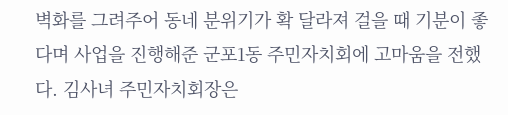벽화를 그려주어 동네 분위기가 확 달라져 걸을 때 기분이 좋다며 사업을 진행해준 군포1동 주민자치회에 고마움을 전했다. 김사녀 주민자치회장은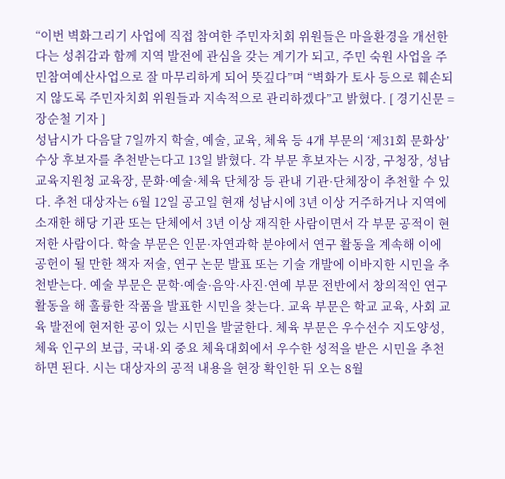“이번 벽화그리기 사업에 직접 참여한 주민자치회 위원들은 마을환경을 개선한다는 성취감과 함께 지역 발전에 관심을 갖는 계기가 되고, 주민 숙원 사업을 주민참여예산사업으로 잘 마무리하게 되어 뜻깊다”며 “벽화가 토사 등으로 훼손되지 않도록 주민자치회 위원들과 지속적으로 관리하겠다”고 밝혔다. [ 경기신문 = 장순철 기자 ]
성남시가 다음달 7일까지 학술, 예술, 교육, 체육 등 4개 부문의 ‘제31회 문화상’ 수상 후보자를 추천받는다고 13일 밝혔다. 각 부문 후보자는 시장, 구청장, 성남교육지원청 교육장, 문화·예술·체육 단체장 등 관내 기관·단체장이 추천할 수 있다. 추천 대상자는 6월 12일 공고일 현재 성남시에 3년 이상 거주하거나 지역에 소재한 해당 기관 또는 단체에서 3년 이상 재직한 사람이면서 각 부문 공적이 현저한 사람이다. 학술 부문은 인문·자연과학 분야에서 연구 활동을 계속해 이에 공헌이 될 만한 책자 저술, 연구 논문 발표 또는 기술 개발에 이바지한 시민을 추천받는다. 예술 부문은 문학·예술·음악·사진·연예 부문 전반에서 창의적인 연구 활동을 해 훌륭한 작품을 발표한 시민을 찾는다. 교육 부문은 학교 교육, 사회 교육 발전에 현저한 공이 있는 시민을 발굴한다. 체육 부문은 우수선수 지도양성, 체육 인구의 보급, 국내·외 중요 체육대회에서 우수한 성적을 받은 시민을 추천하면 된다. 시는 대상자의 공적 내용을 현장 확인한 뒤 오는 8월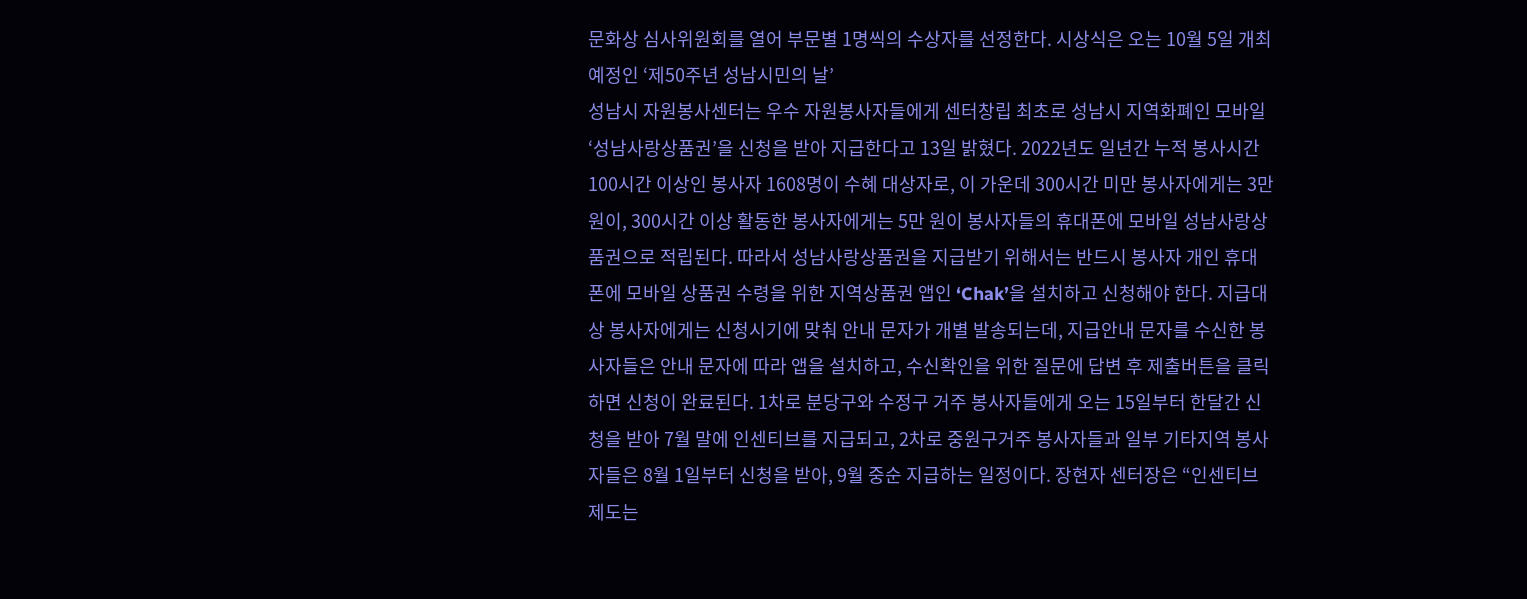문화상 심사위원회를 열어 부문별 1명씩의 수상자를 선정한다. 시상식은 오는 10월 5일 개최 예정인 ‘제50주년 성남시민의 날’
성남시 자원봉사센터는 우수 자원봉사자들에게 센터창립 최초로 성남시 지역화폐인 모바일 ‘성남사랑상품권’을 신청을 받아 지급한다고 13일 밝혔다. 2022년도 일년간 누적 봉사시간 100시간 이상인 봉사자 1608명이 수혜 대상자로, 이 가운데 300시간 미만 봉사자에게는 3만 원이, 300시간 이상 활동한 봉사자에게는 5만 원이 봉사자들의 휴대폰에 모바일 성남사랑상품권으로 적립된다. 따라서 성남사랑상품권을 지급받기 위해서는 반드시 봉사자 개인 휴대폰에 모바일 상품권 수령을 위한 지역상품권 앱인 ‘Chak’을 설치하고 신청해야 한다. 지급대상 봉사자에게는 신청시기에 맞춰 안내 문자가 개별 발송되는데, 지급안내 문자를 수신한 봉사자들은 안내 문자에 따라 앱을 설치하고, 수신확인을 위한 질문에 답변 후 제출버튼을 클릭하면 신청이 완료된다. 1차로 분당구와 수정구 거주 봉사자들에게 오는 15일부터 한달간 신청을 받아 7월 말에 인센티브를 지급되고, 2차로 중원구거주 봉사자들과 일부 기타지역 봉사자들은 8월 1일부터 신청을 받아, 9월 중순 지급하는 일정이다. 장현자 센터장은 “인센티브 제도는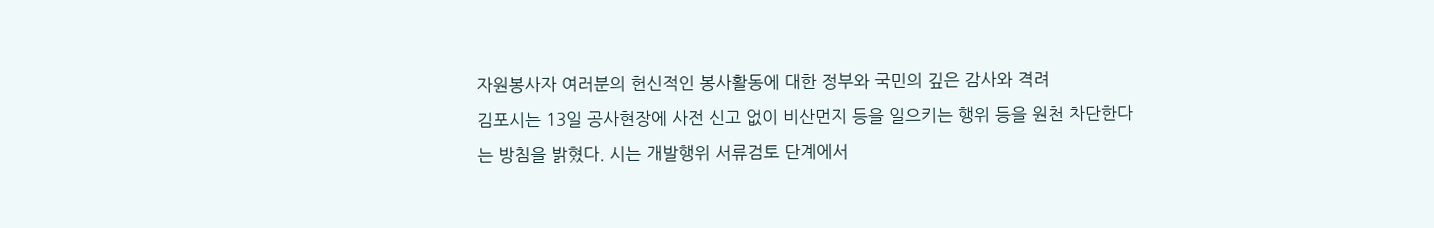자원봉사자 여러분의 헌신적인 봉사활동에 대한 정부와 국민의 깊은 감사와 격려
김포시는 13일 공사현장에 사전 신고 없이 비산먼지 등을 일으키는 행위 등을 원천 차단한다는 방침을 밝혔다. 시는 개발행위 서류검토 단계에서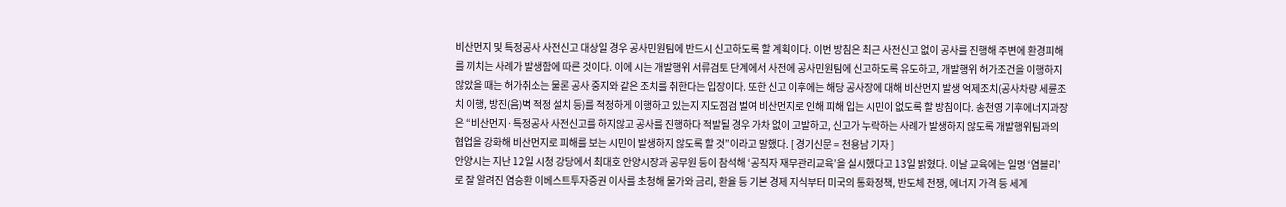비산먼지 및 특정공사 사전신고 대상일 경우 공사민원팀에 반드시 신고하도록 할 계획이다. 이번 방침은 최근 사전신고 없이 공사를 진행해 주변에 환경피해를 끼치는 사례가 발생함에 따른 것이다. 이에 시는 개발행위 서류검토 단계에서 사전에 공사민원팀에 신고하도록 유도하고, 개발행위 허가조건을 이행하지 않았을 때는 허가취소는 물론 공사 중지와 같은 조치를 취한다는 입장이다. 또한 신고 이후에는 해당 공사장에 대해 비산먼지 발생 억제조치(공사차량 세륜조치 이행, 방진(음)벽 적정 설치 등)를 적정하게 이행하고 있는지 지도점검 벌여 비산먼지로 인해 피해 입는 시민이 없도록 할 방침이다. 송천영 기후에너지과장은 “비산먼지·특정공사 사전신고를 하지않고 공사를 진행하다 적발될 경우 가차 없이 고발하고, 신고가 누락하는 사례가 발생하지 않도록 개발행위팀과의 협업을 강화해 비산먼지로 피해를 보는 시민이 발생하지 않도록 할 것”이라고 말했다. [ 경기신문 = 천용남 기자 ]
안양시는 지난 12일 시청 강당에서 최대호 안양시장과 공무원 등이 참석해 ‘공직자 재무관리교육’을 실시했다고 13일 밝혔다. 이날 교육에는 일명 ‘염블리’로 잘 알려진 염승환 이베스트투자증권 이사를 초청해 물가와 금리, 환율 등 기본 경제 지식부터 미국의 통화정책, 반도체 전쟁, 에너지 가격 등 세계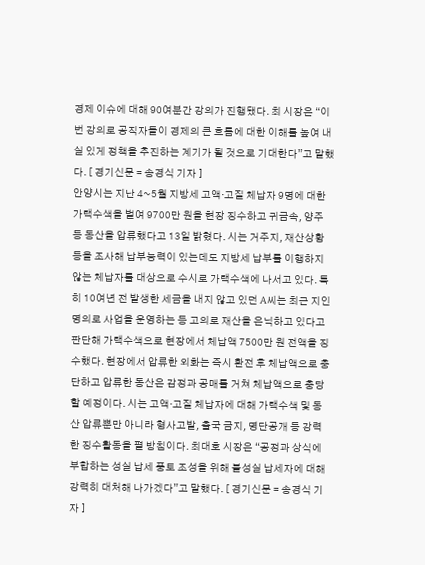경제 이슈에 대해 90여분간 강의가 진행됐다. 최 시장은 “이번 강의로 공직자들이 경제의 큰 흐름에 대한 이해를 높여 내실 있게 정책을 추진하는 계기가 될 것으로 기대한다”고 말했다. [ 경기신문 = 송경식 기자 ]
안양시는 지난 4~5월 지방세 고액·고질 체납자 9명에 대한 가택수색을 벌여 9700만 원을 현장 징수하고 귀금속, 양주 등 동산을 압류했다고 13일 밝혔다. 시는 거주지, 재산상황 등을 조사해 납부능력이 있는데도 지방세 납부를 이행하지 않는 체납자를 대상으로 수시로 가택수색에 나서고 있다. 특히 10여년 전 발생한 세금을 내지 않고 있던 A씨는 최근 지인 명의로 사업을 운영하는 등 고의로 재산을 은닉하고 있다고 판단해 가택수색으로 현장에서 체납액 7500만 원 전액을 징수했다. 현장에서 압류한 외화는 즉시 환전 후 체납액으로 충단하고 압류한 동산은 감정과 공매를 거쳐 체납액으로 충당할 예정이다. 시는 고액·고질 체납자에 대해 가택수색 및 동산 압류뿐만 아니라 형사고발, 출국 금지, 명단공개 등 강력한 징수활동을 펼 방침이다. 최대호 시장은 “공정과 상식에 부합하는 성실 납세 풍토 조성을 위해 불성실 납세자에 대해 강력히 대처해 나가겠다”고 말했다. [ 경기신문 = 송경식 기자 ]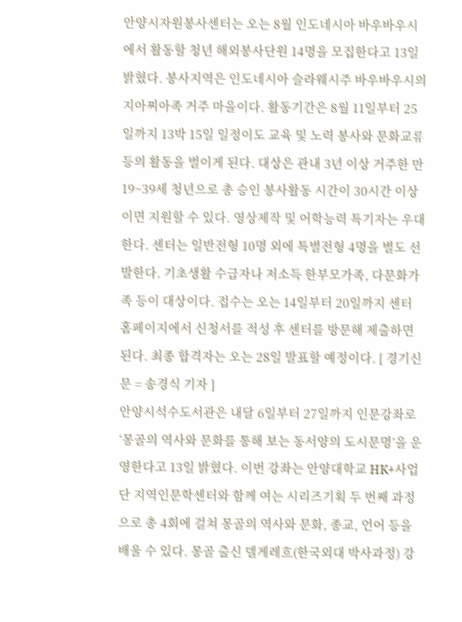안양시자원봉사센터는 오는 8월 인도네시아 바우바우시에서 활동할 청년 해외봉사단원 14명을 모집한다고 13일 밝혔다. 봉사지역은 인도네시아 슬라웨시주 바우바우시의 지아찌아족 거주 마을이다. 활동기간은 8월 11일부터 25일까지 13박 15일 일정이도 교육 및 노력 봉사와 문화교류 등의 활동을 벌이게 된다. 대상은 관내 3년 이상 거주한 만 19~39세 청년으로 총 승인 봉사활동 시간이 30시간 이상이면 지원할 수 있다. 영상제작 및 어학능력 특기자는 우대한다. 센터는 일반전형 10명 외에 특별전형 4명을 별도 선발한다. 기초생활 수급자나 저소득 한부모가족, 다문화가족 등이 대상이다. 접수는 오는 14일부터 20일까지 센터 홈페이지에서 신청서를 적성 후 센터를 방문해 제출하면 된다. 최종 합격자는 오는 28일 발표할 예정이다. [ 경기신문 = 송경식 기자 ]
안양시석수도서관은 내달 6일부터 27일까지 인문강좌로 ‘몽골의 역사와 문화를 통해 보는 동서양의 도시문명’을 운영한다고 13일 밝혔다. 이번 강좌는 안양대학교 HK+사업단 지역인문학센터와 함께 여는 시리즈기획 두 번째 과정으로 총 4회에 걸쳐 몽골의 역사와 문화, 종교, 언어 등을 배울 수 있다. 몽골 출신 델게레흐(한국외대 박사과정) 강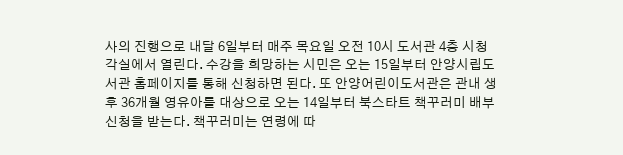사의 진행으로 내달 6일부터 매주 목요일 오전 10시 도서관 4층 시청각실에서 열린다. 수강을 희망하는 시민은 오는 15일부터 안양시립도서관 홈페이지를 통해 신청하면 된다. 또 안양어린이도서관은 관내 생후 36개월 영유아를 대상으로 오는 14일부터 북스타트 책꾸러미 배부신청을 받는다. 책꾸러미는 연령에 따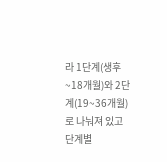라 1단계(생후~18개월)와 2단계(19~36개월)로 나눠져 있고 단계별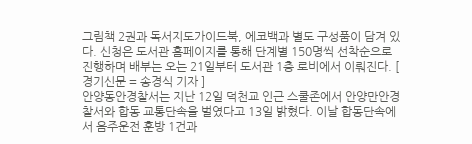그림책 2권과 독서지도가이드북, 에코백과 별도 구성품이 담겨 있다. 신청은 도서관 홈페이지를 통해 단계별 150명씩 선착순으로 진행하며 배부는 오는 21일부터 도서관 1층 로비에서 이뤄진다. [ 경기신문 = 송경식 기자 ]
안양동안경찰서는 지난 12일 덕천교 인근 스쿨존에서 안양만안경찰서와 합동 교통단속을 벌였다고 13일 밝혔다. 이날 합동단속에서 음주운전 훈방 1건과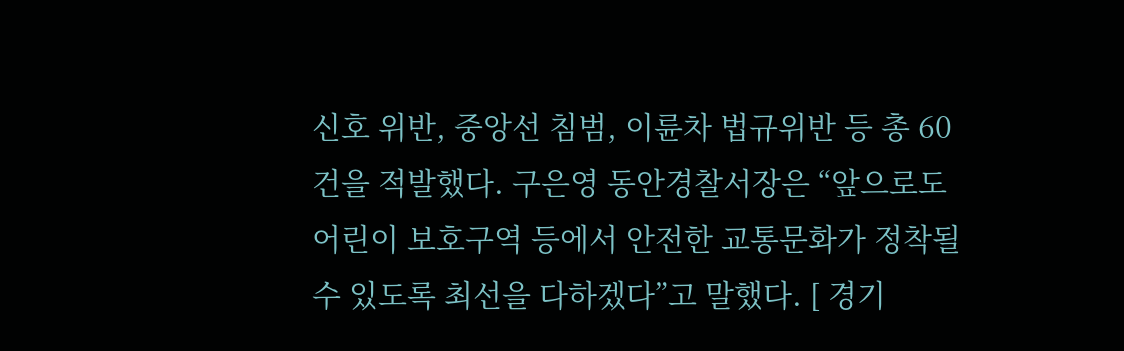신호 위반, 중앙선 침범, 이륜차 법규위반 등 총 60건을 적발했다. 구은영 동안경찰서장은 “앞으로도 어린이 보호구역 등에서 안전한 교통문화가 정착될 수 있도록 최선을 다하겠다”고 말했다. [ 경기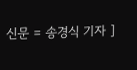신문 = 송경식 기자 ]